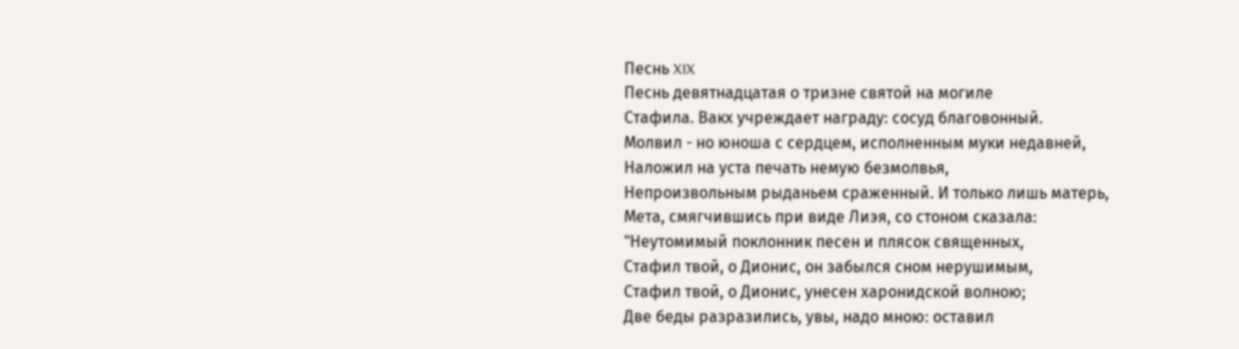Песнь XIX
Песнь девятнадцатая о тризне святой на могиле
Стафила. Вакх учреждает награду: сосуд благовонный.
Молвил - но юноша с сердцем, исполненным муки недавней,
Наложил на уста печать немую безмолвья,
Непроизвольным рыданьем сраженный. И только лишь матерь,
Мета, смягчившись при виде Лиэя, со стоном сказала:
"Неутомимый поклонник песен и плясок священных,
Стафил твой, о Дионис, он забылся сном нерушимым,
Стафил твой, о Дионис, унесен харонидской волною;
Две беды разразились, увы, надо мною: оставил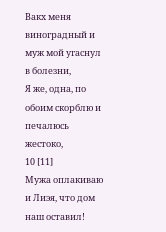Вакх меня виноградный и муж мой угаснул в болезни,
Я же, одна, по обоим скорблю и печалюсь жестоко,
10 [11]
Мужа оплакиваю и Лиэя, что дом наш оставил!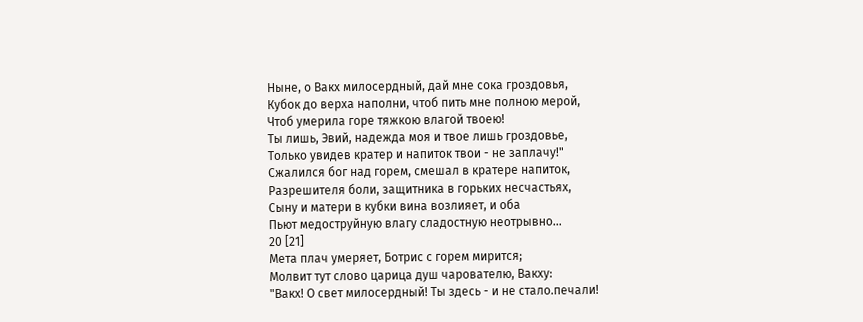Ныне, о Вакх милосердный, дай мне сока гроздовья,
Кубок до верха наполни, чтоб пить мне полною мерой,
Чтоб умерила горе тяжкою влагой твоею!
Ты лишь, Эвий, надежда моя и твое лишь гроздовье,
Только увидев кратер и напиток твои - не заплачу!"
Сжалился бог над горем, смешал в кратере напиток,
Разрешителя боли, защитника в горьких несчастьях,
Сыну и матери в кубки вина возлияет, и оба
Пьют медоструйную влагу сладостную неотрывно...
20 [21]
Мета плач умеряет, Ботрис с горем мирится;
Молвит тут слово царица душ чарователю, Вакху:
"Вакх! О свет милосердный! Ты здесь - и не стало.печали!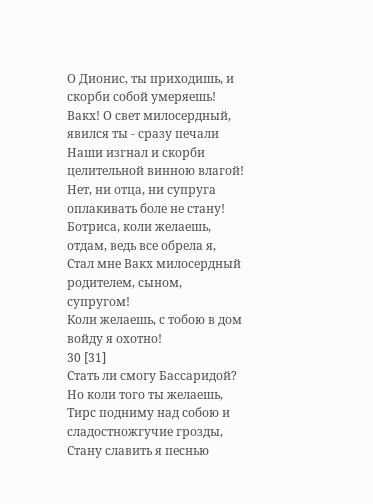О Дионис, ты приходишь, и скорби собой умеряешь!
Вакх! О свет милосердный, явился ты - сразу печали
Наши изгнал и скорби целительной винною влагой!
Нет, ни отца, ни супруга оплакивать боле не стану!
Ботриса, коли желаешь, отдам, ведь все обрела я,
Стал мне Вакх милосердный родителем, сыном, супругом!
Коли желаешь, с тобою в дом войду я охотно!
30 [31]
Стать ли смогу Бассаридой? Но коли того ты желаешь,
Тирс подниму над собою и сладостножгучие грозды,
Стану славить я песнью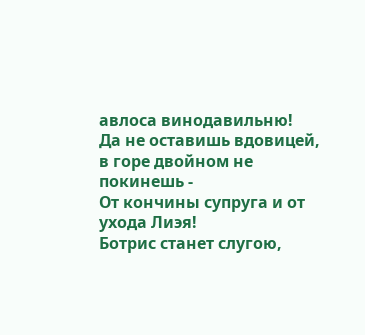авлоса винодавильню!
Да не оставишь вдовицей, в горе двойном не покинешь -
От кончины супруга и от ухода Лиэя!
Ботрис станет слугою,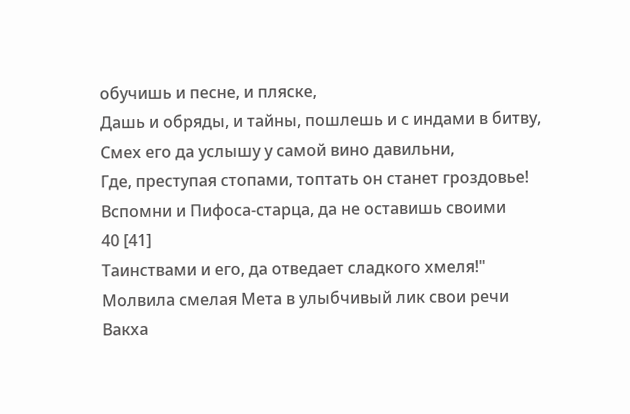обучишь и песне, и пляске,
Дашь и обряды, и тайны, пошлешь и с индами в битву,
Смех его да услышу у самой вино давильни,
Где, преступая стопами, топтать он станет гроздовье!
Вспомни и Пифоса-старца, да не оставишь своими
40 [41]
Таинствами и его, да отведает сладкого хмеля!"
Молвила смелая Мета в улыбчивый лик свои речи
Вакха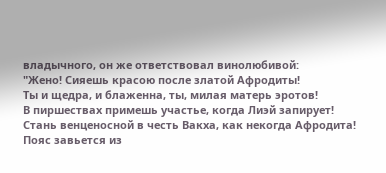владычного, он же ответствовал винолюбивой:
"Жено! Сияешь красою после златой Афродиты!
Ты и щедра, и блаженна, ты, милая матерь эротов!
В пиршествах примешь участье, когда Лиэй запирует!
Стань венценосной в честь Вакха, как некогда Афродита!
Пояс завьется из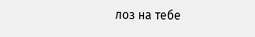лоз на тебе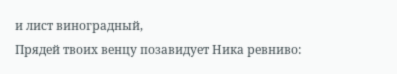и лист виноградный,
Прядей твоих венцу позавидует Ника ревниво: